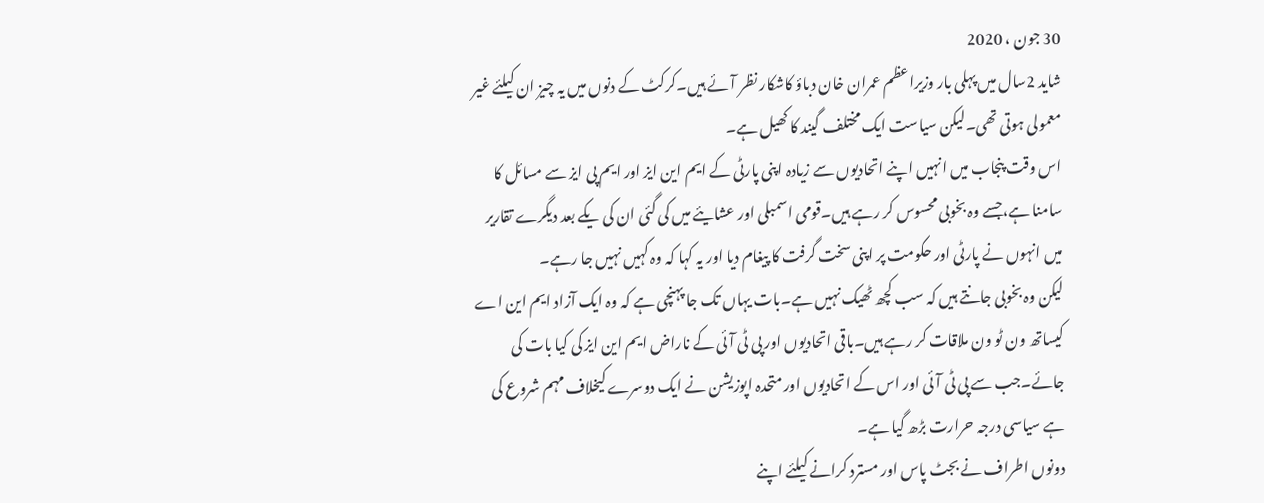30 جون ، 2020
شاید 2سال میں پہلی بار وزیراعظم عمران خان دباؤ کاشکار نظر آئے ہیں۔کرکٹ کے دنوں میں یہ چیز ان کیلئے غیر معمولی ہوتی تھی۔لیکن سیاست ایک مختلف گیند کا کھیل ہے۔
اس وقت پنجاب میں انہیں اپنے اتحادیوں سے زیادہ اپنی پارٹی کے ایم این ایز اور ایم پی ایز سے مسائل کا سامنا ہے،جسے وہ بخوبی محسوس کر رہے ہیں۔قومی اسمبلی اور عشایئے میں کی گئی ان کی یکے بعد دیگرے تقاریر میں انہوں نے پارٹی اور حکومت پر اپنی سخت گرفت کا پیغام دیا اور یہ کہا کہ وہ کہیں نہیں جا رہے۔
لیکن وہ بخوبی جانتے ہیں کہ سب کچھ ٹھیک نہیں ہے۔بات یہاں تک جا پہنچی ہے کہ وہ ایک آزاد ایم این اے کیساتھ ون ٹو ون ملاقات کر رہے ہیں۔باقی اتحادیوں اور پی ٹی آئی کے ناراض ایم این ایز کی کیا بات کی جائے۔جب سے پی ٹی آئی اور اس کے اتحادیوں اور متحدہ اپوزیشن نے ایک دوسرے کیخلاف مہم شروع کی ہے سیاسی درجہ حرارت بڑھ گیا ہے۔
دونوں اطراف نے بجٹ پاس اور مسترد کرانے کیلئے اپنے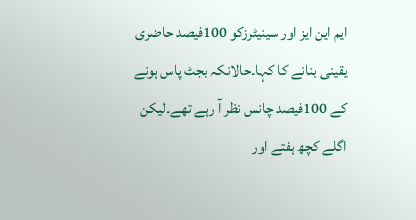ایم این ایز اور سینیٹرزکو 100فیصد حاضری یقینی بنانے کا کہا۔حالانکہ بجٹ پاس ہونے کے 100فیصد چانس نظر آ رہے تھے۔لیکن اگلے کچھ ہفتے اور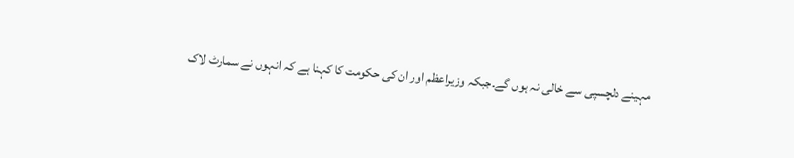مہینے دلچسپی سے خالی نہ ہوں گے۔جبکہ وزیراعظم اور ان کی حکومت کا کہنا ہے کہ انہوں نے سمارٹ لاک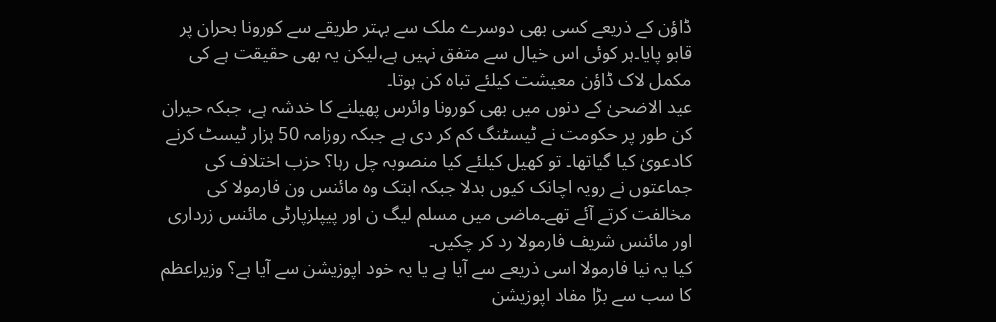ڈاؤن کے ذریعے کسی بھی دوسرے ملک سے بہتر طریقے سے کورونا بحران پر قابو پایا۔ہر کوئی اس خیال سے متفق نہیں ہے،لیکن یہ بھی حقیقت ہے کی مکمل لاک ڈاؤن معیشت کیلئے تباہ کن ہوتا۔
عید الاضحیٰ کے دنوں میں بھی کورونا وائرس پھیلنے کا خدشہ ہے، جبکہ حیران کن طور پر حکومت نے ٹیسٹنگ کم کر دی ہے جبکہ روزامہ 50 ہزار ٹیسٹ کرنے کادعویٰ کیا گیاتھا۔ تو کھیل کیلئے کیا منصوبہ چل رہا؟ حزب اختلاف کی جماعتوں نے رویہ اچانک کیوں بدلا جبکہ ابتک وہ مائنس ون فارمولا کی مخالفت کرتے آئے تھے۔ماضی میں مسلم لیگ ن اور پیپلزپارٹی مائنس زرداری اور مائنس شریف فارمولا رد کر چکیں۔
کیا یہ نیا فارمولا اسی ذریعے سے آیا ہے یا یہ خود اپوزیشن سے آیا ہے؟ وزیراعظم کا سب سے بڑا مفاد اپوزیشن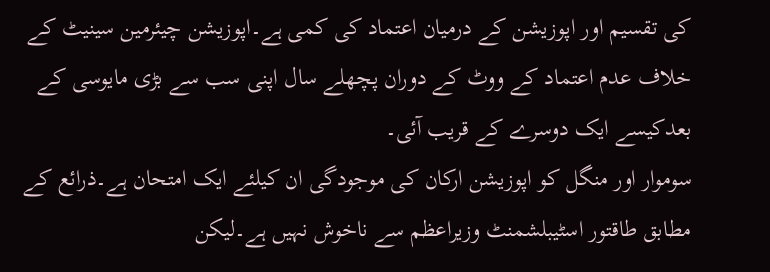کی تقسیم اور اپوزیشن کے درمیان اعتماد کی کمی ہے۔اپوزیشن چیئرمین سینیٹ کے خلاف عدم اعتماد کے ووٹ کے دوران پچھلے سال اپنی سب سے بڑی مایوسی کے بعدکیسے ایک دوسرے کے قریب آئی۔
سوموار اور منگل کو اپوزیشن ارکان کی موجودگی ان کیلئے ایک امتحان ہے۔ذرائع کے مطابق طاقتور اسٹیبلشمنٹ وزیراعظم سے ناخوش نہیں ہے۔لیکن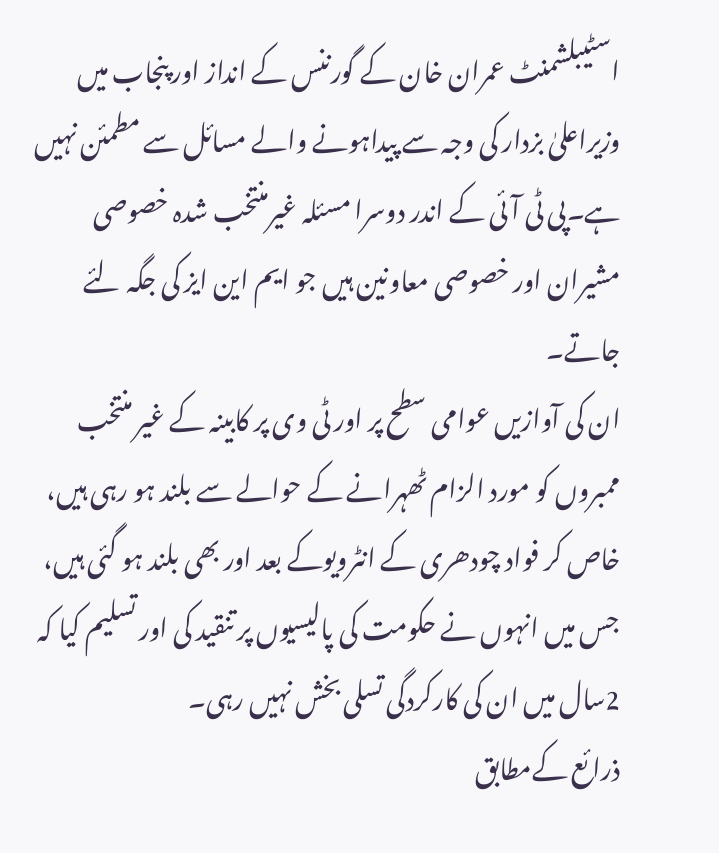اسٹیبلشمنٹ عمران خان کے گورننس کے انداز اور پنجاب میں وزیراعلیٰ بزدار کی وجہ سے پیداہونے والے مسائل سے مطمئن نہیں ہے۔پی ٹی آئی کے اندر دوسرا مسئلہ غیرمنتخب شدہ خصوصی مشیران اور خصوصی معاونین ہیں جو ایم این ایز کی جگہ لئے جاتے۔
ان کی آوازیں عوامی سطح پر اور ٹی وی پر کابینہ کے غیر منتخب ممبروں کو مورد الزام ٹھہرانے کے حوالے سے بلند ہو رہی ہیں، خاص کر فواد چودھری کے انٹرویوکے بعد اور بھی بلند ہو گئی ہیں، جس میں انہوں نے حکومت کی پالیسیوں پر تنقید کی اور تسلیم کیا کہ 2سال میں ان کی کارکردگی تسلی بخش نہیں رہی۔
ذرائع کےمطابق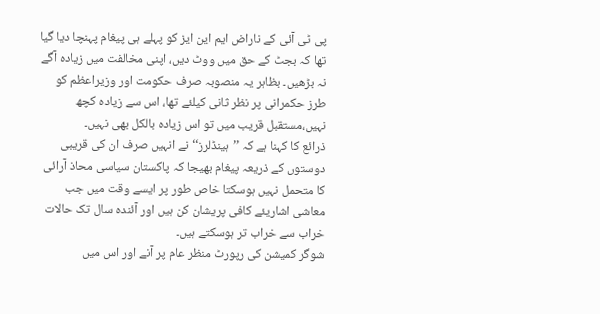پی ٹی آئی کے ناراض ایم این ایز کو پہلے ہی پیغام پہنچا دیا گیا تھا کہ بجٹ کے حق میں ووٹ دیں، اپنی مخالفت میں زیادہ آگے نہ بڑھیں۔ بظاہر یہ منصوبہ صرف حکومت اور وزیراعظم کو طرز حکمرانی پر نظر ثانی کیلئے تھا، اس سے زیادہ کچھ نہیں،مستقبل قریب میں تو اس زیادہ بالکل بھی نہیں۔
ذرائع کا کہنا ہے کہ ’’ہینڈلرز‘‘ نے انہیں صرف ان کی قریبی دوستوں کے ذریعہ پیغام بھیجا کہ پاکستان سیاسی محاذ آرائی کا متحمل نہیں ہوسکتا خاص طور پر ایسے وقت میں جب معاشی اشاریئے کافی پریشان کن ہیں اور آئندہ سال تک حالات خراب سے خراب تر ہوسکتے ہیں۔
شوگر کمیشن کی رپورٹ منظر عام پر آنے اور اس میں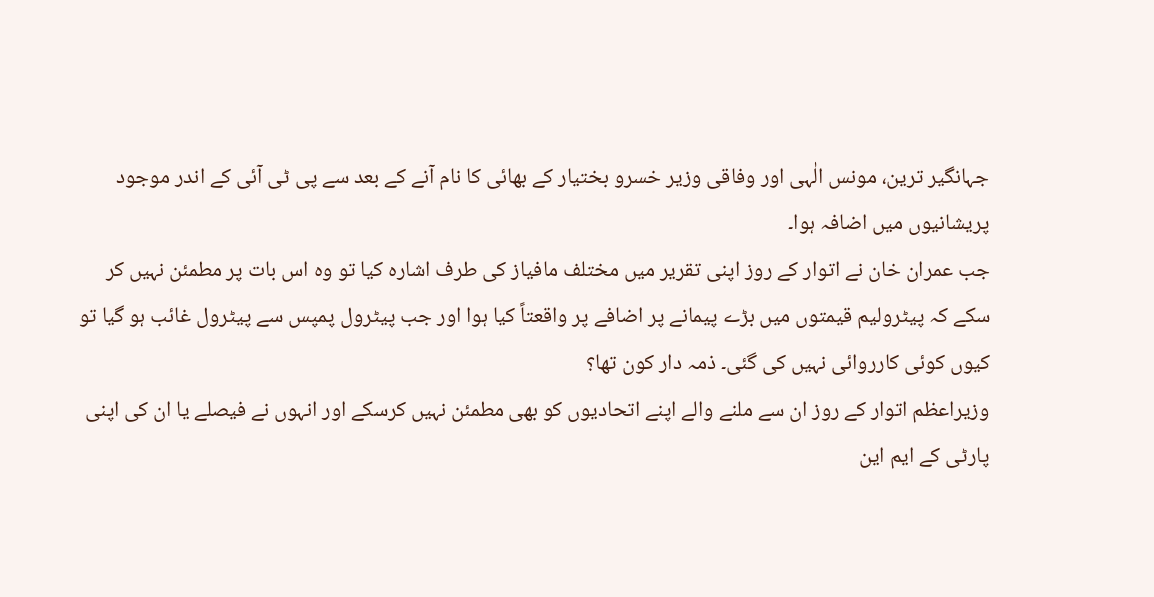جہانگیر ترین، مونس الٰہی اور وفاقی وزیر خسرو بختیار کے بھائی کا نام آنے کے بعد سے پی ٹی آئی کے اندر موجود پریشانیوں میں اضافہ ہوا۔
جب عمران خان نے اتوار کے روز اپنی تقریر میں مختلف مافیاز کی طرف اشارہ کیا تو وہ اس بات پر مطمئن نہیں کر سکے کہ پیٹرولیم قیمتوں میں بڑے پیمانے پر اضافے پر واقعتاً کیا ہوا اور جب پیٹرول پمپس سے پیٹرول غائب ہو گیا تو کیوں کوئی کارروائی نہیں کی گئی۔ ذمہ دار کون تھا؟
وزیراعظم اتوار کے روز ان سے ملنے والے اپنے اتحادیوں کو بھی مطمئن نہیں کرسکے اور انہوں نے فیصلے یا ان کی اپنی پارٹی کے ایم این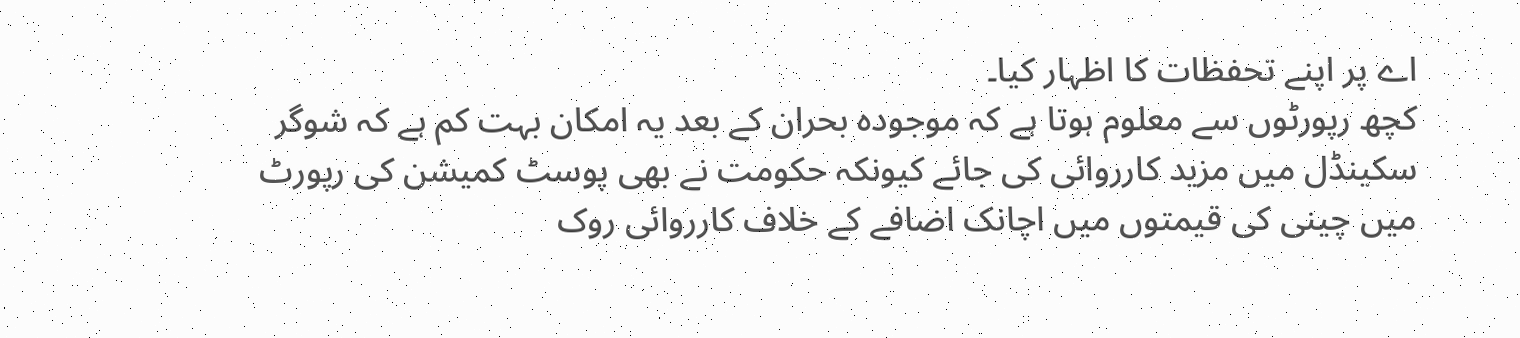اے پر اپنے تحفظات کا اظہار کیا۔
کچھ رپورٹوں سے معلوم ہوتا ہے کہ موجودہ بحران کے بعد یہ امکان بہت کم ہے کہ شوگر سکینڈل میں مزید کارروائی کی جائے کیونکہ حکومت نے بھی پوسٹ کمیشن کی رپورٹ میں چینی کی قیمتوں میں اچانک اضافے کے خلاف کارروائی روک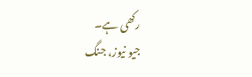رکھی ہے۔
جیو نیوز، جنگ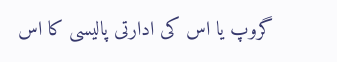گروپ یا اس کی ادارتی پالیسی کا اس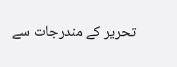تحریر کے مندرجات سے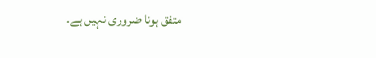متفق ہونا ضروری نہیں ہے۔